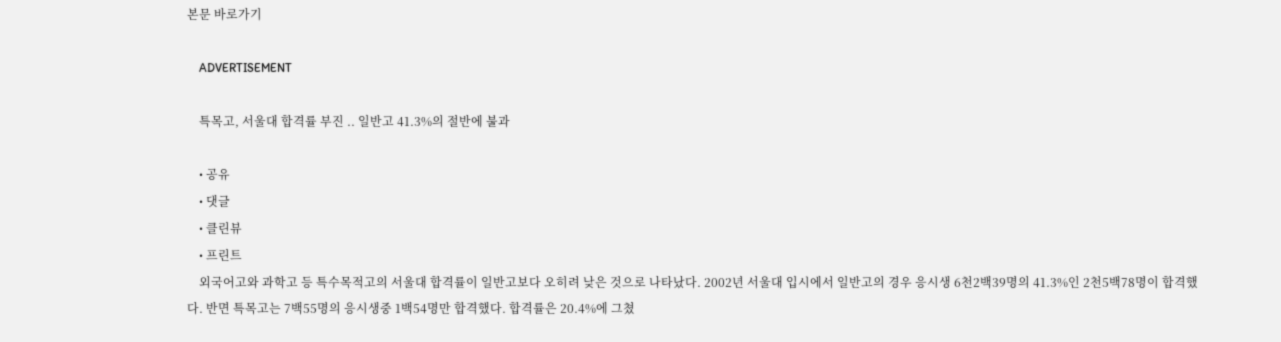본문 바로가기

    ADVERTISEMENT

    특목고, 서울대 합격률 부진 .. 일반고 41.3%의 절반에 불과

    • 공유
    • 댓글
    • 클린뷰
    • 프린트
    외국어고와 과학고 등 특수목적고의 서울대 합격률이 일반고보다 오히려 낮은 것으로 나타났다. 2002년 서울대 입시에서 일반고의 경우 응시생 6천2백39명의 41.3%인 2천5백78명이 합격했다. 반면 특목고는 7백55명의 응시생중 1백54명만 합격했다. 합격률은 20.4%에 그쳤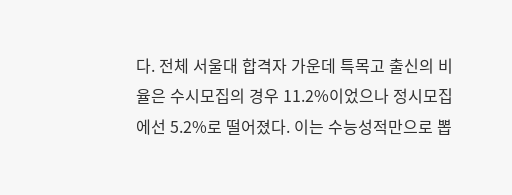다. 전체 서울대 합격자 가운데 특목고 출신의 비율은 수시모집의 경우 11.2%이었으나 정시모집에선 5.2%로 떨어졌다. 이는 수능성적만으로 뽑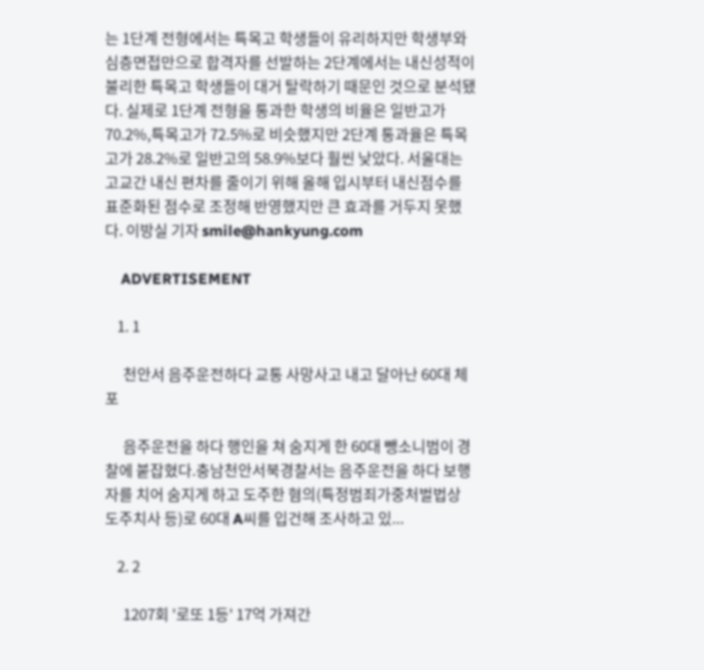는 1단계 전형에서는 특목고 학생들이 유리하지만 학생부와 심층면접만으로 합격자를 선발하는 2단계에서는 내신성적이 불리한 특목고 학생들이 대거 탈락하기 때문인 것으로 분석됐다. 실제로 1단계 전형을 통과한 학생의 비율은 일반고가 70.2%,특목고가 72.5%로 비슷했지만 2단계 통과율은 특목고가 28.2%로 일반고의 58.9%보다 훨씬 낮았다. 서울대는 고교간 내신 편차를 줄이기 위해 올해 입시부터 내신점수를 표준화된 점수로 조정해 반영했지만 큰 효과를 거두지 못했다. 이방실 기자 smile@hankyung.com

    ADVERTISEMENT

    1. 1

      천안서 음주운전하다 교통 사망사고 내고 달아난 60대 체포

      음주운전을 하다 행인을 쳐 숨지게 한 60대 뺑소니범이 경찰에 붙잡혔다.충남천안서북경찰서는 음주운전을 하다 보행자를 치어 숨지게 하고 도주한 혐의(특정범죄가중처벌법상 도주치사 등)로 60대 A씨를 입건해 조사하고 있...

    2. 2

      1207회 '로또 1등' 17억 가져간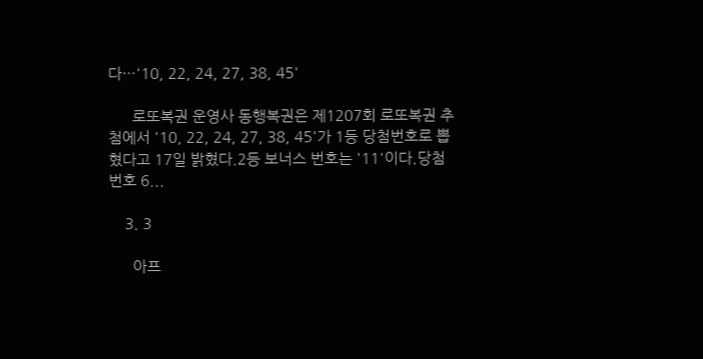다…'10, 22, 24, 27, 38, 45'

      로또복권 운영사 동행복권은 제1207회 로또복권 추첨에서 '10, 22, 24, 27, 38, 45'가 1등 당첨번호로 뽑혔다고 17일 밝혔다.2등 보너스 번호는 '11'이다.당첨번호 6...

    3. 3

      아프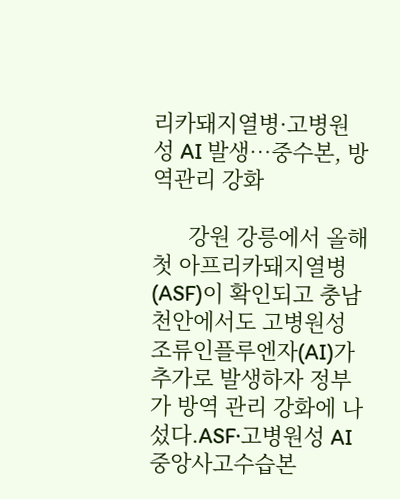리카돼지열병·고병원성 AI 발생…중수본, 방역관리 강화

      강원 강릉에서 올해 첫 아프리카돼지열병(ASF)이 확인되고 충남 천안에서도 고병원성 조류인플루엔자(AI)가 추가로 발생하자 정부가 방역 관리 강화에 나섰다.ASF·고병원성 AI 중앙사고수습본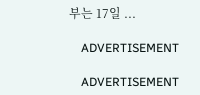부는 17일 ...

    ADVERTISEMENT

    ADVERTISEMENT